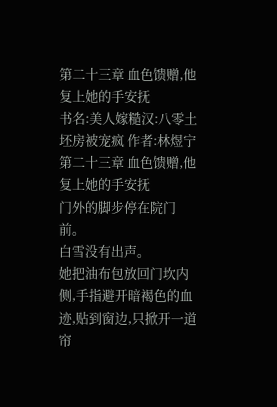第二十三章 血色馈赠,他复上她的手安抚
书名:美人嫁糙汉:八零土坯房被宠疯 作者:林煜宁
第二十三章 血色馈赠,他复上她的手安抚
门外的脚步停在院门前。
白雪没有出声。
她把油布包放回门坎内侧,手指避开暗褐色的血迹,贴到窗边,只掀开一道帘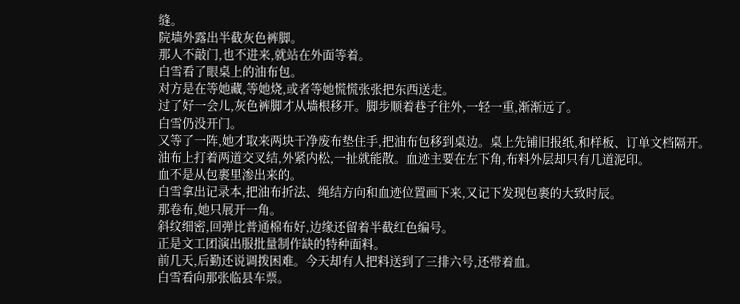缝。
院墙外露出半截灰色裤脚。
那人不敲门,也不进来,就站在外面等着。
白雪看了眼桌上的油布包。
对方是在等她藏,等她烧,或者等她慌慌张张把东西送走。
过了好一会儿,灰色裤脚才从墙根移开。脚步顺着巷子往外,一轻一重,渐渐远了。
白雪仍没开门。
又等了一阵,她才取来两块干净废布垫住手,把油布包移到桌边。桌上先铺旧报纸,和样板、订单文档隔开。
油布上打着两道交叉结,外紧内松,一扯就能散。血迹主要在左下角,布料外层却只有几道泥印。
血不是从包裹里渗出来的。
白雪拿出记录本,把油布折法、绳结方向和血迹位置画下来,又记下发现包裹的大致时辰。
那卷布,她只展开一角。
斜纹细密,回弹比普通棉布好,边缘还留着半截红色编号。
正是文工团演出服批量制作缺的特种面料。
前几天,后勤还说调拨困难。今天却有人把料送到了三排六号,还带着血。
白雪看向那张临县车票。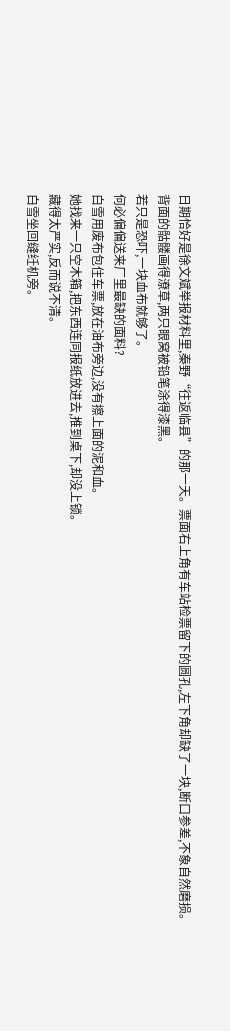日期恰好是徐文斌举报材料里,秦野“往返临县”的那一天。票面右上角有车站检票留下的圆孔,左下角却缺了一块,断口参差,不象自然磨损。
背面的骷髅画得潦草,两只眼窝被铅笔涂得漆黑。
若只是恐吓,一块血布就够了。
何必偏偏送来厂里最缺的面料?
白雪用废布包住车票,放在油布旁边,没有擦上面的泥和血。
她找来一只空木箱,把东西连同报纸放进去,推到桌下,却没上锁。
藏得太严实,反而说不清。
白雪坐回缝纴机旁。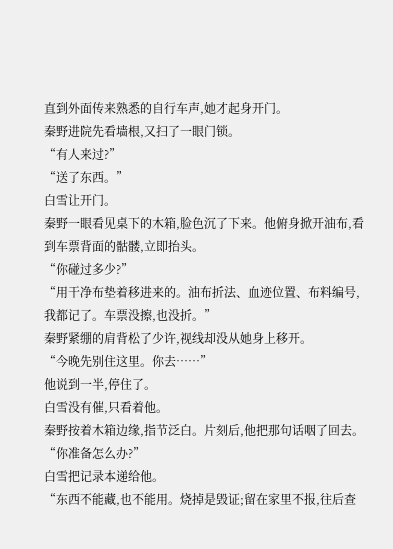直到外面传来熟悉的自行车声,她才起身开门。
秦野进院先看墙根,又扫了一眼门锁。
“有人来过?”
“送了东西。”
白雪让开门。
秦野一眼看见桌下的木箱,脸色沉了下来。他俯身掀开油布,看到车票背面的骷髅,立即抬头。
“你碰过多少?”
“用干净布垫着移进来的。油布折法、血迹位置、布料编号,我都记了。车票没擦,也没折。”
秦野紧绷的肩背松了少许,视线却没从她身上移开。
“今晚先别住这里。你去……”
他说到一半,停住了。
白雪没有催,只看着他。
秦野按着木箱边缘,指节泛白。片刻后,他把那句话咽了回去。
“你准备怎么办?”
白雪把记录本递给他。
“东西不能藏,也不能用。烧掉是毁证;留在家里不报,往后查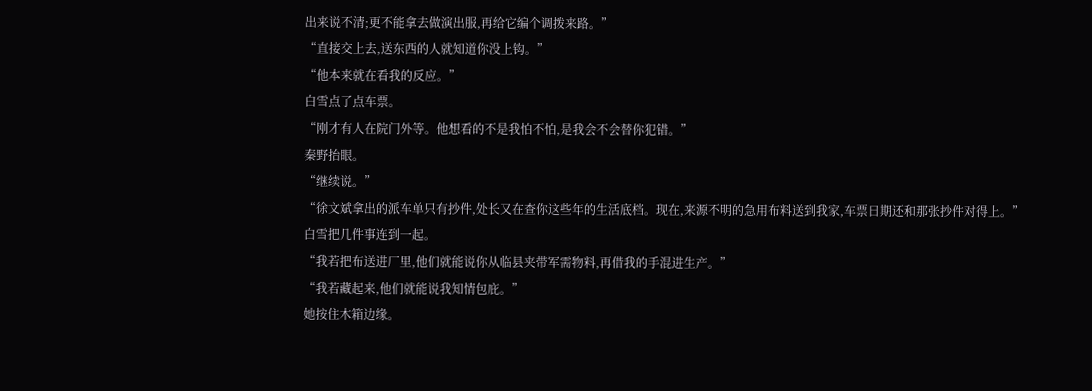出来说不清;更不能拿去做演出服,再给它编个调拨来路。”
“直接交上去,送东西的人就知道你没上钩。”
“他本来就在看我的反应。”
白雪点了点车票。
“刚才有人在院门外等。他想看的不是我怕不怕,是我会不会替你犯错。”
秦野抬眼。
“继续说。”
“徐文斌拿出的派车单只有抄件,处长又在查你这些年的生活底档。现在,来源不明的急用布料送到我家,车票日期还和那张抄件对得上。”
白雪把几件事连到一起。
“我若把布送进厂里,他们就能说你从临县夹带军需物料,再借我的手混进生产。”
“我若藏起来,他们就能说我知情包庇。”
她按住木箱边缘。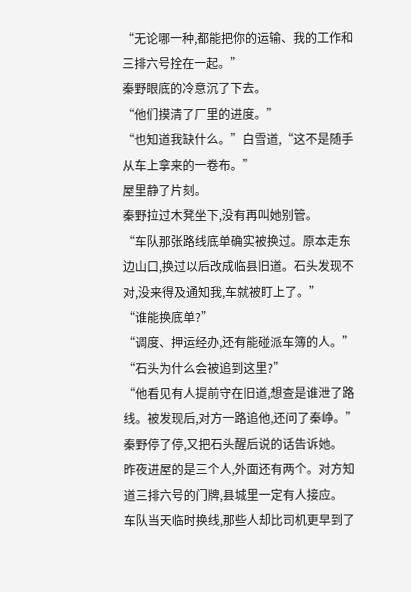“无论哪一种,都能把你的运输、我的工作和三排六号拴在一起。”
秦野眼底的冷意沉了下去。
“他们摸清了厂里的进度。”
“也知道我缺什么。”白雪道,“这不是随手从车上拿来的一卷布。”
屋里静了片刻。
秦野拉过木凳坐下,没有再叫她别管。
“车队那张路线底单确实被换过。原本走东边山口,换过以后改成临县旧道。石头发现不对,没来得及通知我,车就被盯上了。”
“谁能换底单?”
“调度、押运经办,还有能碰派车簿的人。”
“石头为什么会被追到这里?”
“他看见有人提前守在旧道,想查是谁泄了路线。被发现后,对方一路追他,还问了秦峥。”
秦野停了停,又把石头醒后说的话告诉她。
昨夜进屋的是三个人,外面还有两个。对方知道三排六号的门牌,县城里一定有人接应。
车队当天临时换线,那些人却比司机更早到了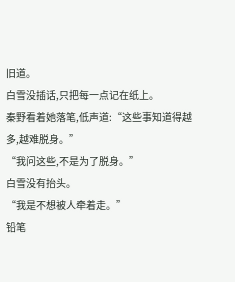旧道。
白雪没插话,只把每一点记在纸上。
秦野看着她落笔,低声道:“这些事知道得越多,越难脱身。”
“我问这些,不是为了脱身。”
白雪没有抬头。
“我是不想被人牵着走。”
铅笔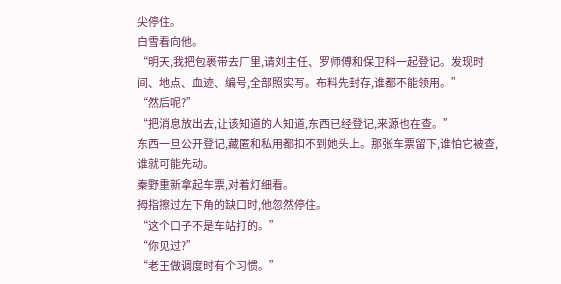尖停住。
白雪看向他。
“明天,我把包裹带去厂里,请刘主任、罗师傅和保卫科一起登记。发现时间、地点、血迹、编号,全部照实写。布料先封存,谁都不能领用。”
“然后呢?”
“把消息放出去,让该知道的人知道,东西已经登记,来源也在查。”
东西一旦公开登记,藏匿和私用都扣不到她头上。那张车票留下,谁怕它被查,谁就可能先动。
秦野重新拿起车票,对着灯细看。
拇指擦过左下角的缺口时,他忽然停住。
“这个口子不是车站打的。”
“你见过?”
“老王做调度时有个习惯。”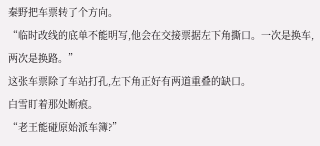秦野把车票转了个方向。
“临时改线的底单不能明写,他会在交接票据左下角撕口。一次是换车,两次是换路。”
这张车票除了车站打孔,左下角正好有两道重叠的缺口。
白雪盯着那处断痕。
“老王能碰原始派车簿?”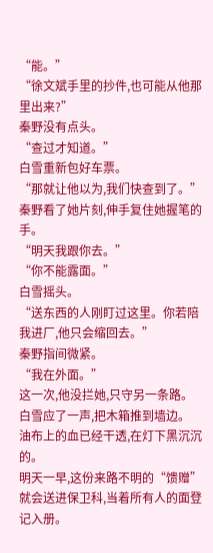“能。”
“徐文斌手里的抄件,也可能从他那里出来?”
秦野没有点头。
“查过才知道。”
白雪重新包好车票。
“那就让他以为,我们快查到了。”
秦野看了她片刻,伸手复住她握笔的手。
“明天我跟你去。”
“你不能露面。”
白雪摇头。
“送东西的人刚盯过这里。你若陪我进厂,他只会缩回去。”
秦野指间微紧。
“我在外面。”
这一次,他没拦她,只守另一条路。
白雪应了一声,把木箱推到墙边。
油布上的血已经干透,在灯下黑沉沉的。
明天一早,这份来路不明的“馈赠”就会送进保卫科,当着所有人的面登记入册。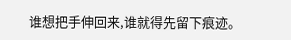谁想把手伸回来,谁就得先留下痕迹。